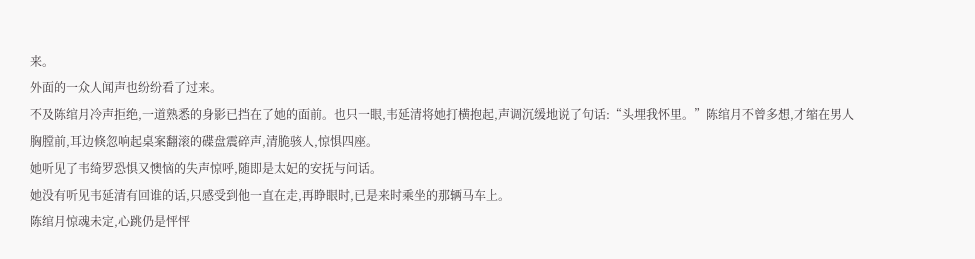来。
外面的一众人闻声也纷纷看了过来。
不及陈绾月冷声拒绝,一道熟悉的身影已挡在了她的面前。也只一眼,韦延清将她打横抱起,声调沉缓地说了句话:“头埋我怀里。”陈绾月不曾多想,才缩在男人胸膛前,耳边倏忽响起桌案翻滚的碟盘震碎声,清脆骇人,惊惧四座。
她听见了韦绮罗恐惧又懊恼的失声惊呼,随即是太妃的安抚与问话。
她没有听见韦延清有回谁的话,只感受到他一直在走,再睁眼时,已是来时乘坐的那辆马车上。
陈绾月惊魂未定,心跳仍是怦怦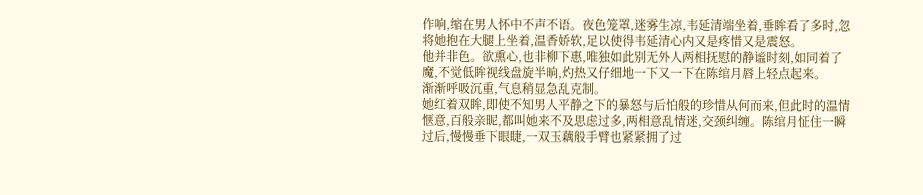作响,缩在男人怀中不声不语。夜色笼罩,迷雾生凉,韦延清端坐着,垂眸看了多时,忽将她抱在大腿上坐着,温香娇软,足以使得韦延清心内又是疼惜又是震怒。
他并非色。欲熏心,也非柳下惠,唯独如此别无外人两相抚慰的静谧时刻,如同着了魔,不觉低眸视线盘旋半晌,灼热又仔细地一下又一下在陈绾月唇上轻点起来。
渐渐呼吸沉重,气息稍显急乱克制。
她红着双眸,即使不知男人平静之下的暴怒与后怕般的珍惜从何而来,但此时的温情惬意,百般亲昵,都叫她来不及思虑过多,两相意乱情迷,交颈纠缠。陈绾月怔住一瞬过后,慢慢垂下眼睫,一双玉藕般手臂也紧紧拥了过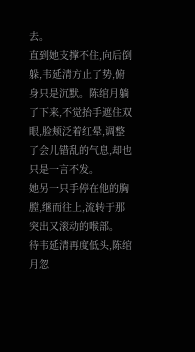去。
直到她支撑不住,向后倒躲,韦延清方止了势,俯身只是沉默。陈绾月躺了下来,不觉抬手遮住双眼,脸颊泛着红晕,调整了会儿错乱的气息,却也只是一言不发。
她另一只手停在他的胸膛,继而往上,流转于那突出又滚动的喉部。
待韦延清再度低头,陈绾月忽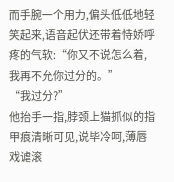而手腕一个用力,偏头低低地轻笑起来,语音起伏还带着恃娇呼疼的气软:“你又不说怎么着,我再不允你过分的。”
“我过分?”
他抬手一指,脖颈上猫抓似的指甲痕清晰可见,说毕冷呵,薄唇戏谑滚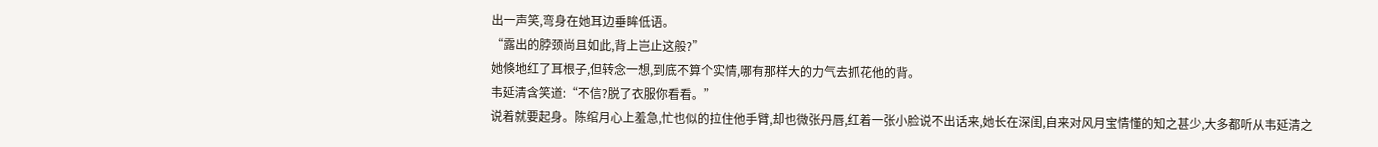出一声笑,弯身在她耳边垂眸低语。
“露出的脖颈尚且如此,背上岂止这般?”
她倏地红了耳根子,但转念一想,到底不算个实情,哪有那样大的力气去抓花他的背。
韦延清含笑道:“不信?脱了衣服你看看。”
说着就要起身。陈绾月心上羞急,忙也似的拉住他手臂,却也微张丹唇,红着一张小脸说不出话来,她长在深闺,自来对风月宝情懂的知之甚少,大多都听从韦延清之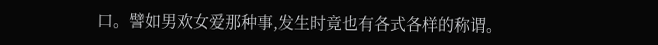口。譬如男欢女爱那种事,发生时竟也有各式各样的称谓。